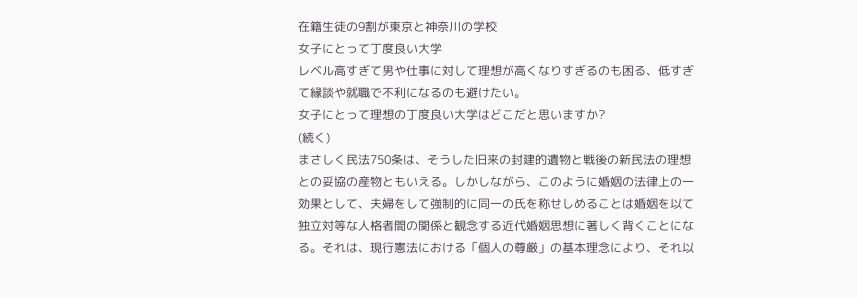在籍生徒の9割が東京と神奈川の学校
女子にとって丁度良い大学
レベル高すぎて男や仕事に対して理想が高くなりすぎるのも困る、低すぎて縁談や就職で不利になるのも避けたい。
女子にとって理想の丁度良い大学はどこだと思いますか?
(続く)
まさしく民法750条は、そうした旧来の封建的遺物と戦後の新民法の理想との妥協の産物ともいえる。しかしながら、このように婚姻の法律上の一効果として、夫婦をして強制的に同一の氏を称せしめることは婚姻を以て独立対等な人格者間の関係と観念する近代婚姻思想に著しく背くことになる。それは、現行憲法における「個人の尊厳」の基本理念により、それ以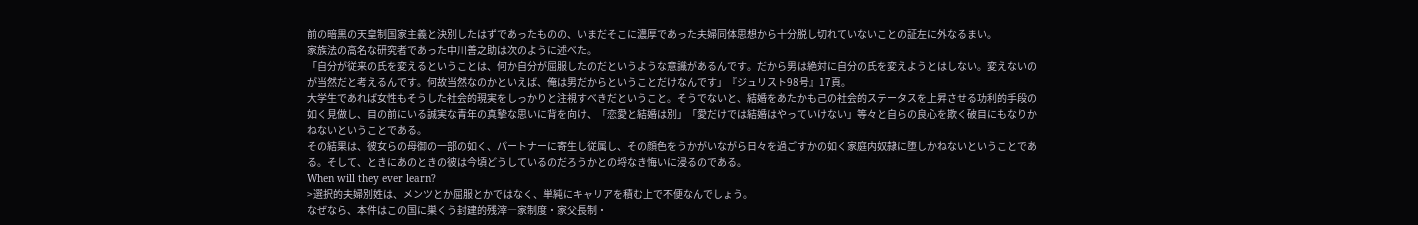前の暗黒の天皇制国家主義と決別したはずであったものの、いまだそこに濃厚であった夫婦同体思想から十分脱し切れていないことの証左に外なるまい。
家族法の高名な研究者であった中川善之助は次のように述べた。
「自分が従来の氏を変えるということは、何か自分が屈服したのだというような意識があるんです。だから男は絶対に自分の氏を変えようとはしない。変えないのが当然だと考えるんです。何故当然なのかといえば、俺は男だからということだけなんです」『ジュリスト98号』17頁。
大学生であれば女性もそうした社会的現実をしっかりと注視すべきだということ。そうでないと、結婚をあたかも己の社会的ステータスを上昇させる功利的手段の如く見做し、目の前にいる誠実な青年の真摯な思いに背を向け、「恋愛と結婚は別」「愛だけでは結婚はやっていけない」等々と自らの良心を欺く破目にもなりかねないということである。
その結果は、彼女らの母御の一部の如く、パートナーに寄生し従属し、その顔色をうかがいながら日々を過ごすかの如く家庭内奴隷に堕しかねないということである。そして、ときにあのときの彼は今頃どうしているのだろうかとの埒なき悔いに浸るのである。
When will they ever learn?
>選択的夫婦別姓は、メンツとか屈服とかではなく、単純にキャリアを積む上で不便なんでしょう。
なぜなら、本件はこの国に巣くう封建的残滓―家制度・家父長制・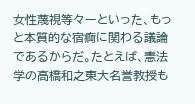女性蔑視等々ーといった、もっと本質的な宿痾に関わる議論であるからだ。たとえば、憲法学の高橋和之東大名誉教授も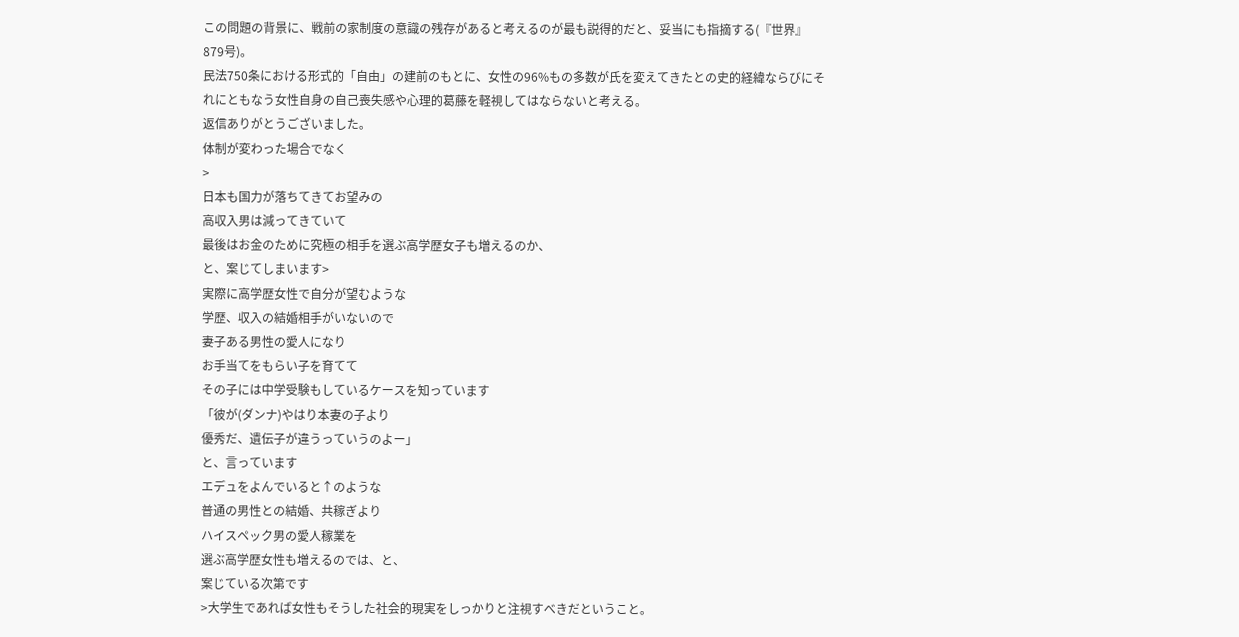この問題の背景に、戦前の家制度の意識の残存があると考えるのが最も説得的だと、妥当にも指摘する(『世界』879号)。
民法750条における形式的「自由」の建前のもとに、女性の96%もの多数が氏を変えてきたとの史的経緯ならびにそれにともなう女性自身の自己喪失感や心理的葛藤を軽視してはならないと考える。
返信ありがとうございました。
体制が変わった場合でなく
>
日本も国力が落ちてきてお望みの
高収入男は減ってきていて
最後はお金のために究極の相手を選ぶ高学歴女子も増えるのか、
と、案じてしまいます>
実際に高学歴女性で自分が望むような
学歴、収入の結婚相手がいないので
妻子ある男性の愛人になり
お手当てをもらい子を育てて
その子には中学受験もしているケースを知っています
「彼が(ダンナ)やはり本妻の子より
優秀だ、遺伝子が違うっていうのよー」
と、言っています
エデュをよんでいると↑のような
普通の男性との結婚、共稼ぎより
ハイスペック男の愛人稼業を
選ぶ高学歴女性も増えるのでは、と、
案じている次第です
>大学生であれば女性もそうした社会的現実をしっかりと注視すべきだということ。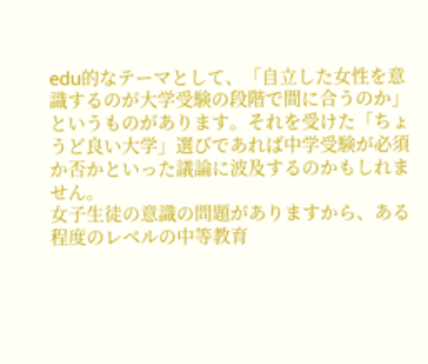edu的なテーマとして、「自立した女性を意識するのが大学受験の段階で間に合うのか」というものがあります。それを受けた「ちょうど良い大学」選びであれば中学受験が必須か否かといった議論に波及するのかもしれません。
女子生徒の意識の問題がありますから、ある程度のレベルの中等教育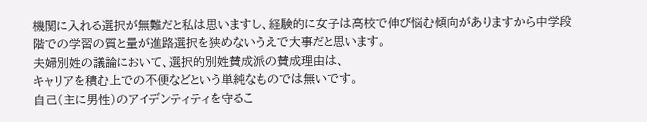機関に入れる選択が無難だと私は思いますし、経験的に女子は高校で伸び悩む傾向がありますから中学段階での学習の質と量が進路選択を狭めないうえで大事だと思います。
夫婦別姓の議論において、選択的別姓賛成派の賛成理由は、
キャリアを積む上での不便などという単純なものでは無いです。
自己(主に男性)のアイデンティティを守るこ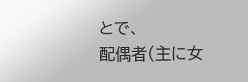とで、
配偶者(主に女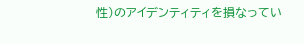性)のアイデンティティを損なってい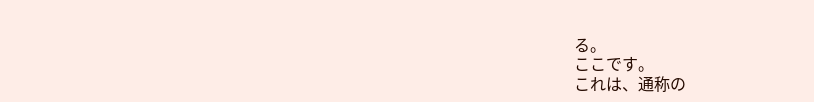る。
ここです。
これは、通称の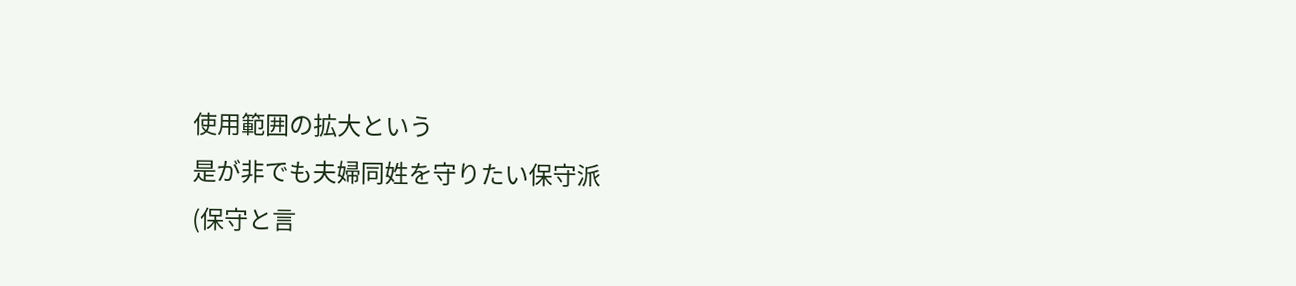使用範囲の拡大という
是が非でも夫婦同姓を守りたい保守派
(保守と言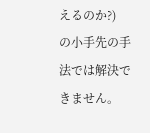えるのか?)
の小手先の手法では解決できません。